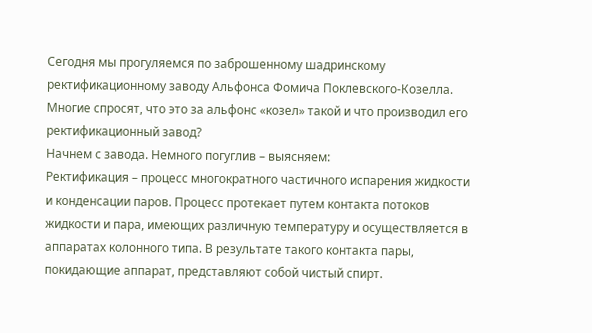Сегодня мы прогуляемся по заброшенному шадринскому ректификационному заводу Альфонса Фомича Поклевского-Козелла.
Многие спросят, что это за альфонс «козел» такой и что производил его ректификационный завод?
Начнем с завода. Немного погуглив – выясняем:
Ректификация – процесс многократного частичного испарения жидкости и конденсации паров. Процесс протекает путем контакта потоков жидкости и пара, имеющих различную температуру и осуществляется в аппаратах колонного типа. В результате такого контакта пары, покидающие аппарат, представляют собой чистый спирт.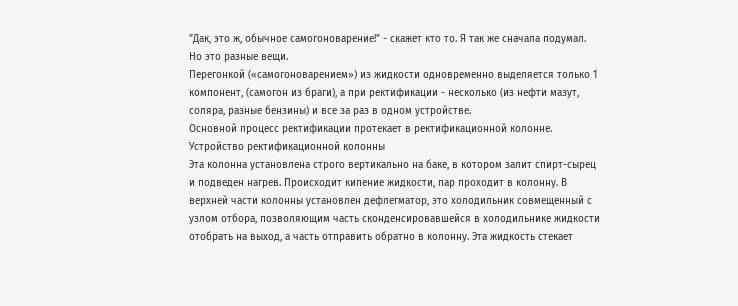"Дак, это ж, обычное самогоноварение!" - скажет кто то. Я так же сначала подумал. Но это разные вещи.
Перегонкой («самогоноварением») из жидкости одновременно выделяется только 1 компонент, (самогон из браги), а при ректификации - несколько (из нефти мазут, соляра, разные бензины) и все за раз в одном устройстве.
Основной процесс ректификации протекает в ректификационной колонне.
Устройство ректификационной колонны
Эта колонна установлена строго вертикально на баке, в котором залит спирт-сырец и подведен нагрев. Происходит кипение жидкости, пар проходит в колонну. В верхней части колонны установлен дефлегматор, это холодильник совмещенный с узлом отбора, позволяющим часть сконденсировавшейся в холодильнике жидкости отобрать на выход, а часть отправить обратно в колонну. Эта жидкость стекает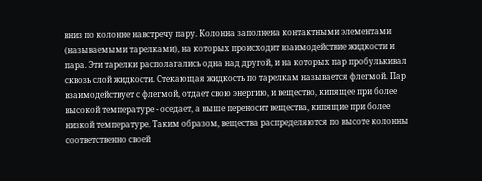вниз по колонне навстречу пару. Колонна заполнена контактными элементами (называемыми тарелками), на которых происходит взаимодействие жидкости и пара. Эти тарелки располагались одна над другой, и на которых пар пробулькивал сквозь слой жидкости. Стекающая жидкость по тарелкам называется флегмой. Пар взаимодействует с флегмой, отдает свою энергию, и вещество, кипящее при более высокой температуре - оседает, а выше переносит вещества, кипящие при более низкой температуре. Таким образом, вещества распределяются по высоте колонны соответственно своей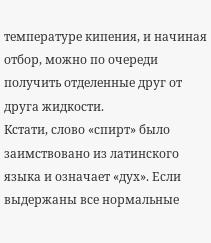температуре кипения, и начиная отбор, можно по очереди получить отделенные друг от друга жидкости.
Кстати, слово «спирт» было заимствовано из латинского языка и означает «дух». Если выдержаны все нормальные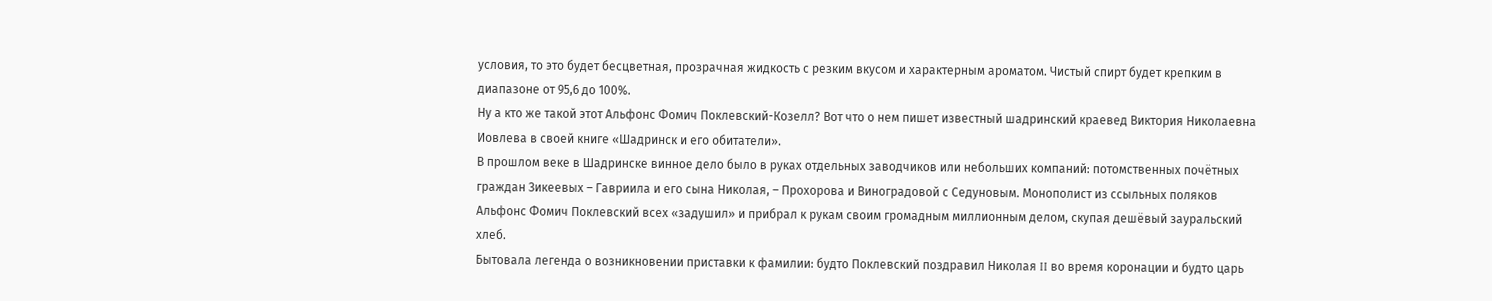условия, то это будет бесцветная, прозрачная жидкость с резким вкусом и характерным ароматом. Чистый спирт будет крепким в диапазоне от 95,6 до 100%.
Ну а кто же такой этот Альфонс Фомич Поклевский-Козелл? Вот что о нем пишет известный шадринский краевед Виктория Николаевна Иовлева в своей книге «Шадринск и его обитатели».
В прошлом веке в Шадринске винное дело было в руках отдельных заводчиков или небольших компаний: потомственных почётных граждан Зикеевых – Гавриила и его сына Николая, – Прохорова и Виноградовой с Седуновым. Монополист из ссыльных поляков Альфонс Фомич Поклевский всех «задушил» и прибрал к рукам своим громадным миллионным делом, скупая дешёвый зауральский хлеб.
Бытовала легенда о возникновении приставки к фамилии: будто Поклевский поздравил Николая II во время коронации и будто царь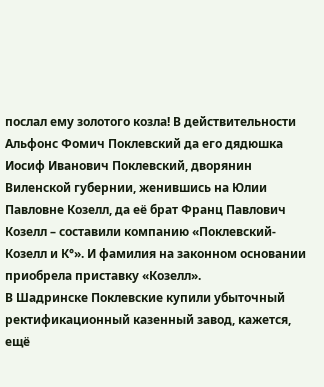послал ему золотого козла! В действительности Альфонс Фомич Поклевский да его дядюшка Иосиф Иванович Поклевский, дворянин Виленской губернии, женившись на Юлии Павловне Козелл, да её брат Франц Павлович Козелл – составили компанию «Поклевский-Козелл и К°». И фамилия на законном основании приобрела приставку «Козелл».
В Шадринске Поклевские купили убыточный ректификационный казенный завод, кажется, ещё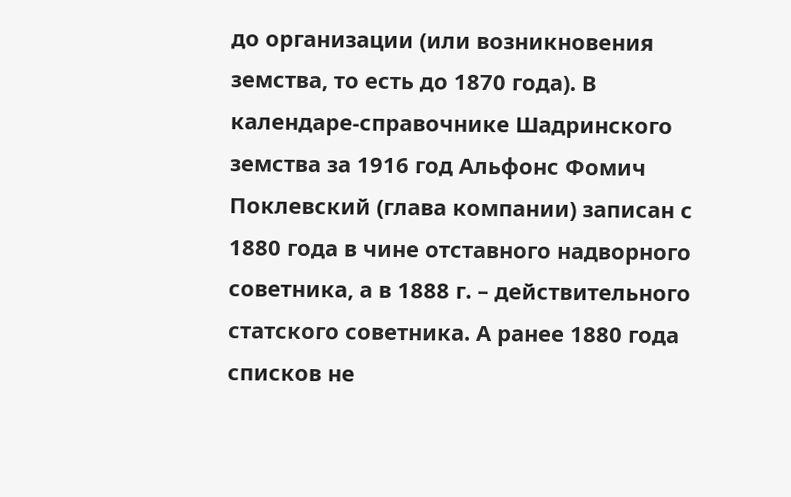до организации (или возникновения земства, то есть до 1870 года). В календаре-справочнике Шадринского земства за 1916 год Альфонс Фомич Поклевский (глава компании) записан с 1880 года в чине отставного надворного советника, а в 1888 г. – действительного статского советника. А ранее 1880 года списков не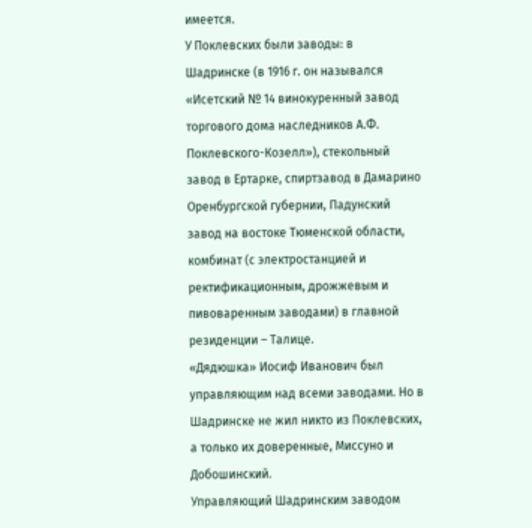имеется.
У Поклевских были заводы: в Шадринске (в 1916 г. он назывался «Исетский № 14 винокуренный завод торгового дома наследников А.Ф. Поклевского-Козелл»), стекольный завод в Ертарке, спиртзавод в Дамарино Оренбургской губернии, Падунский завод на востоке Тюменской области, комбинат (с электростанцией и ректификационным, дрожжевым и пивоваренным заводами) в главной резиденции – Талице.
«Дядюшка» Иосиф Иванович был управляющим над всеми заводами. Но в Шадринске не жил никто из Поклевских, а только их доверенные, Миссуно и Добошинский.
Управляющий Шадринским заводом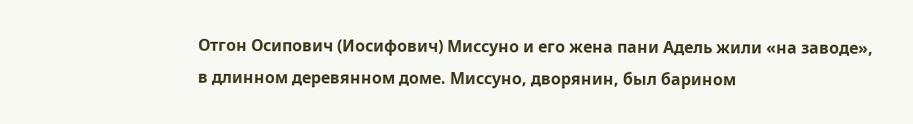Отгон Осипович (Иосифович) Миссуно и его жена пани Адель жили «на заводе», в длинном деревянном доме. Миссуно, дворянин, был барином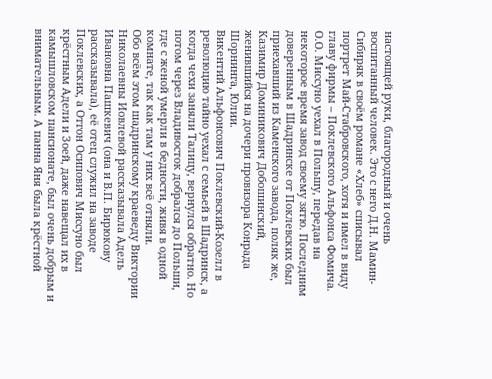настоящей руки, благородный и очень воспитанный человек. Это с него Д.Н. Мамин-Сибиряк в своём романе «Хлеб» списывал портрет Май-Стабровского, хотя и имел в виду главу фирмы – Поклевского Альфонса Фомича.
О.О. Миссуно уехал в Польшу, передав на некоторое время завод своему зятю. Последним доверенным в Шадринске от Поклевских был приехавший из Каменского завода, поляк же, Казимир Доминикович Добошинский, женившийся на дочери провизора Конрада Шорнинга, Юлии.
Викентий Альфонсович Поклевский-Козелл в революцию тайно уехал с семьей в Шадринск, а когда чехи заняли Талицу, вернулся обратно. Но потом через Владивосток добрался до Польши, где с женой умерли в бедности, живя в одной комнате, так как там у них всё отняли.
Обо всём этом шадринскому краеведу Виктории Николаевны Иовлевой рассказывала Адель Ивановна Пашкевич (она и В.П. Бирюкову рассказывала), её отец служил на заводе Поклевских, а Отгон Осипович Миссуно был крёстным Адели и Зоей, даже навещал их в камышловском пансионате, был очень добрым и внимательным. А панна Яня была крёстной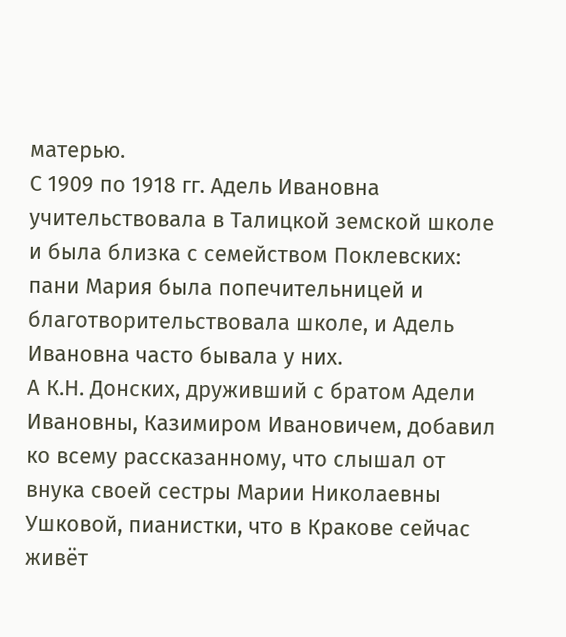матерью.
С 1909 по 1918 гг. Адель Ивановна учительствовала в Талицкой земской школе и была близка с семейством Поклевских: пани Мария была попечительницей и благотворительствовала школе, и Адель Ивановна часто бывала у них.
А К.Н. Донских, друживший с братом Адели Ивановны, Казимиром Ивановичем, добавил ко всему рассказанному, что слышал от внука своей сестры Марии Николаевны Ушковой, пианистки, что в Кракове сейчас живёт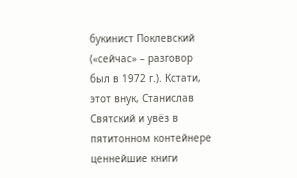букинист Поклевский («сейчас» – разговор был в 1972 г.). Кстати, этот внук, Станислав Святский и увёз в пятитонном контейнере ценнейшие книги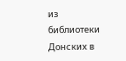из библиотеки Донских в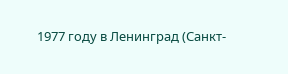1977 году в Ленинград (Санкт-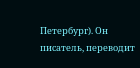Петербург). Он писатель, переводит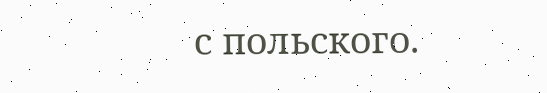с польского.